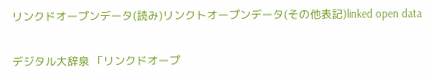リンクドオープンデータ(読み)リンクトオープンデータ(その他表記)linked open data

デジタル大辞泉 「リンクドオープ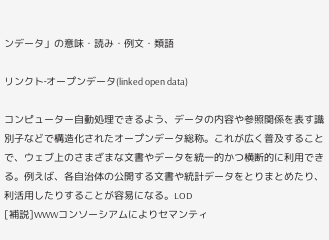ンデータ」の意味・読み・例文・類語

リンクト‐オープンデータ(linked open data)

コンピューター自動処理できるよう、データの内容や参照関係を表す識別子などで構造化されたオープンデータ総称。これが広く普及することで、ウェブ上のさまざまな文書やデータを統一的かつ横断的に利用できる。例えば、各自治体の公開する文書や統計データをとりまとめたり、利活用したりすることが容易になる。LOD
[補説]WWWコンソーシアムによりセマンティ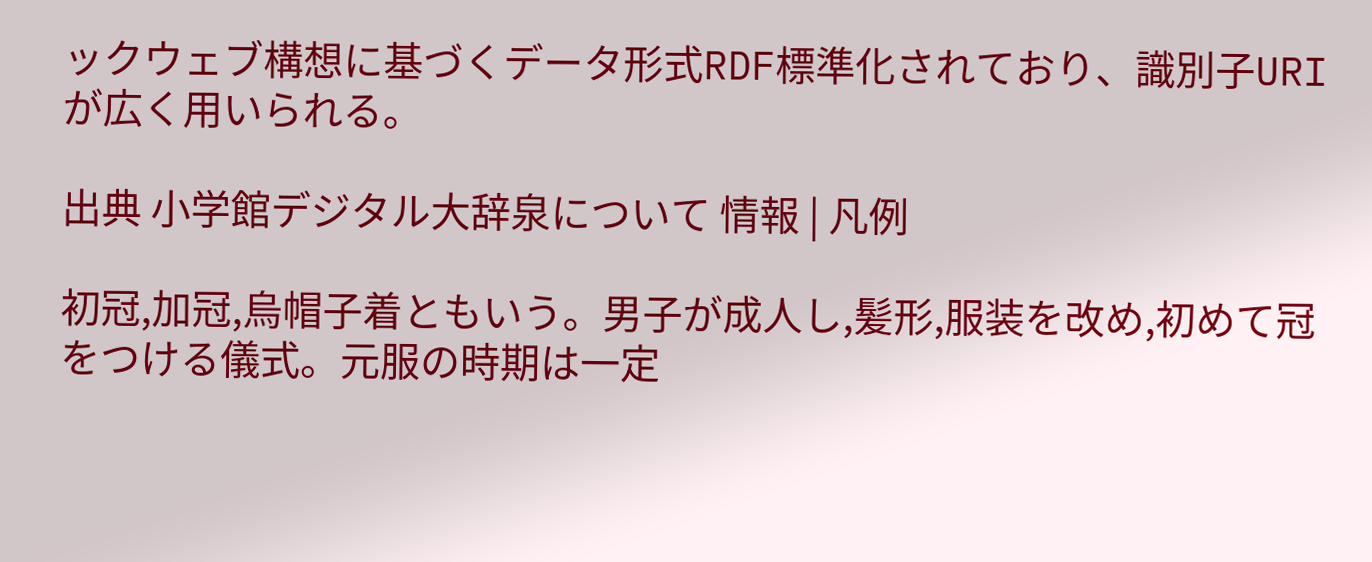ックウェブ構想に基づくデータ形式RDF標準化されており、識別子URIが広く用いられる。

出典 小学館デジタル大辞泉について 情報 | 凡例

初冠,加冠,烏帽子着ともいう。男子が成人し,髪形,服装を改め,初めて冠をつける儀式。元服の時期は一定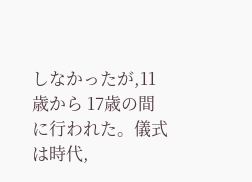しなかったが,11歳から 17歳の間に行われた。儀式は時代,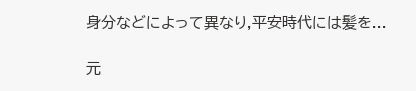身分などによって異なり,平安時代には髪を...

元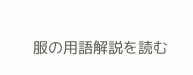服の用語解説を読む